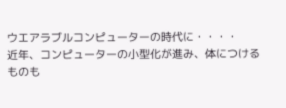ウエアラブルコンピューターの時代に・・・・
近年、コンピューターの小型化が進み、体につけるものも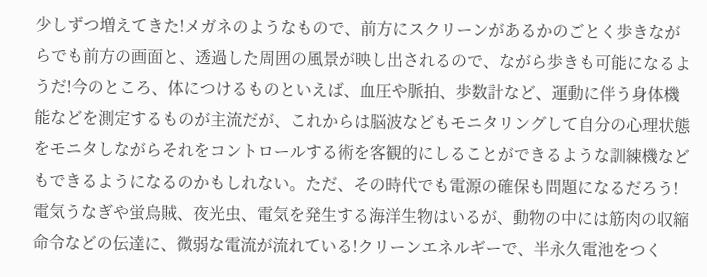少しずつ増えてきた!メガネのようなもので、前方にスクリーンがあるかのごとく歩きながらでも前方の画面と、透過した周囲の風景が映し出されるので、ながら歩きも可能になるようだ!今のところ、体につけるものといえば、血圧や脈拍、歩数計など、運動に伴う身体機能などを測定するものが主流だが、これからは脳波などもモニタリングして自分の心理状態をモニタしながらそれをコントロールする術を客観的にしることができるような訓練機などもできるようになるのかもしれない。ただ、その時代でも電源の確保も問題になるだろう!電気うなぎや蛍烏賊、夜光虫、電気を発生する海洋生物はいるが、動物の中には筋肉の収縮命令などの伝達に、微弱な電流が流れている!クリーンエネルギーで、半永久電池をつく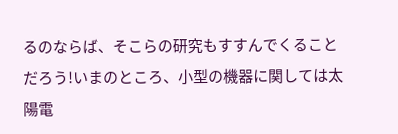るのならば、そこらの研究もすすんでくることだろう!いまのところ、小型の機器に関しては太陽電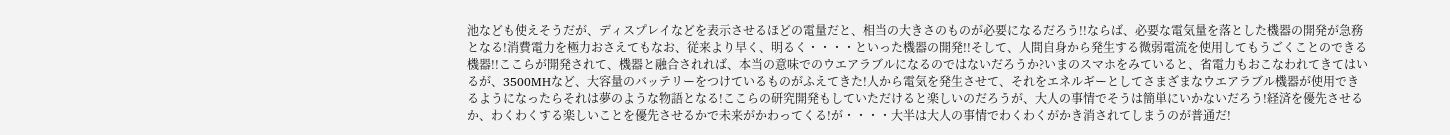池なども使えそうだが、ディスプレイなどを表示させるほどの電量だと、相当の大きさのものが必要になるだろう!!ならば、必要な電気量を落とした機器の開発が急務となる!消費電力を極力おさえてもなお、従来より早く、明るく・・・・といった機器の開発!!そして、人間自身から発生する微弱電流を使用してもうごくことのできる機器!!ここらが開発されて、機器と融合されれば、本当の意味でのウエアラブルになるのではないだろうか?いまのスマホをみていると、省電力もおこなわれてきてはいるが、3500MHなど、大容量のバッテリーをつけているものがふえてきた!人から電気を発生させて、それをエネルギーとしてさまざまなウエアラブル機器が使用できるようになったらそれは夢のような物語となる!ここらの研究開発もしていただけると楽しいのだろうが、大人の事情でそうは簡単にいかないだろう!経済を優先させるか、わくわくする楽しいことを優先させるかで未来がかわってくる!が・・・・大半は大人の事情でわくわくがかき消されてしまうのが普通だ!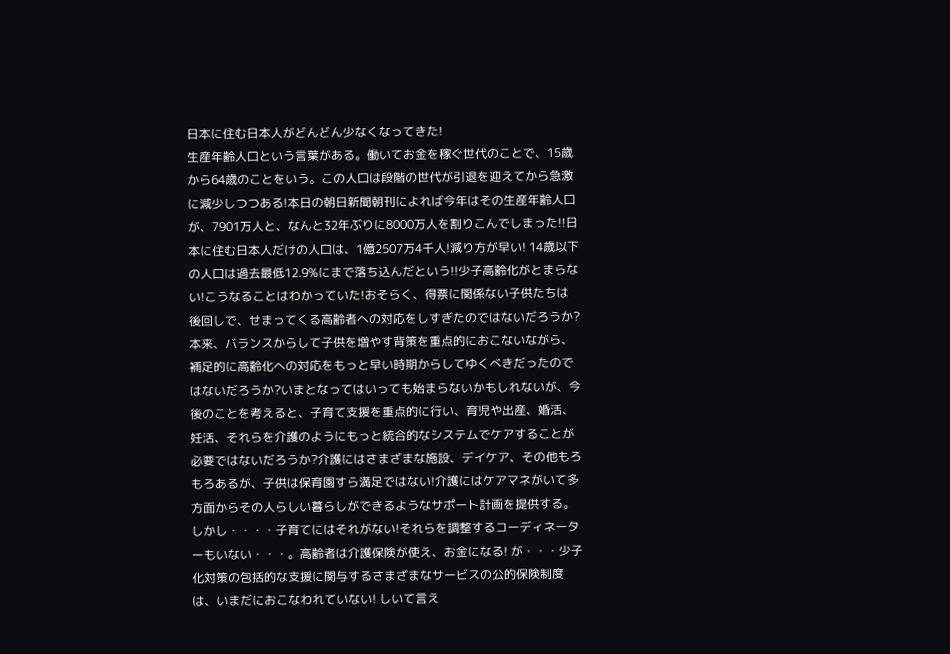日本に住む日本人がどんどん少なくなってきた!
生産年齢人口という言葉がある。働いてお金を稼ぐ世代のことで、15歳から64歳のことをいう。この人口は段階の世代が引退を迎えてから急激に減少しつつある!本日の朝日新聞朝刊によれば今年はその生産年齢人口が、7901万人と、なんと32年ぶりに8000万人を割りこんでしまった!!日本に住む日本人だけの人口は、1億2507万4千人!減り方が早い! 14歳以下の人口は過去最低12.9%にまで落ち込んだという!!少子高齢化がとまらない!こうなることはわかっていた!おそらく、得票に関係ない子供たちは後回しで、せまってくる高齢者への対応をしすぎたのではないだろうか?本来、バランスからして子供を増やす背策を重点的におこないながら、補足的に高齢化への対応をもっと早い時期からしてゆくべきだったのではないだろうか?いまとなってはいっても始まらないかもしれないが、今後のことを考えると、子育て支援を重点的に行い、育児や出産、婚活、妊活、それらを介護のようにもっと統合的なシステムでケアすることが必要ではないだろうか?介護にはさまざまな施設、デイケア、その他もろもろあるが、子供は保育園すら満足ではない!介護にはケアマネがいて多方面からその人らしい暮らしができるようなサポート計画を提供する。しかし・・・・子育てにはそれがない!それらを調整するコーディネーターもいない・・・。高齢者は介護保険が使え、お金になる! が・・・少子化対策の包括的な支援に関与するさまざまなサービスの公的保険制度は、いまだにおこなわれていない! しいて言え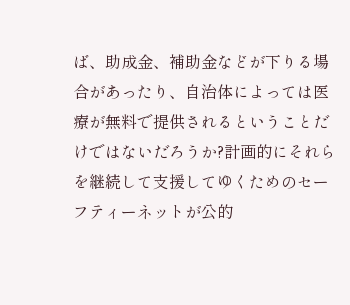ば、助成金、補助金などが下りる場合があったり、自治体によっては医療が無料で提供されるということだけではないだろうか?計画的にそれらを継続して支援してゆくためのセーフティーネットが公的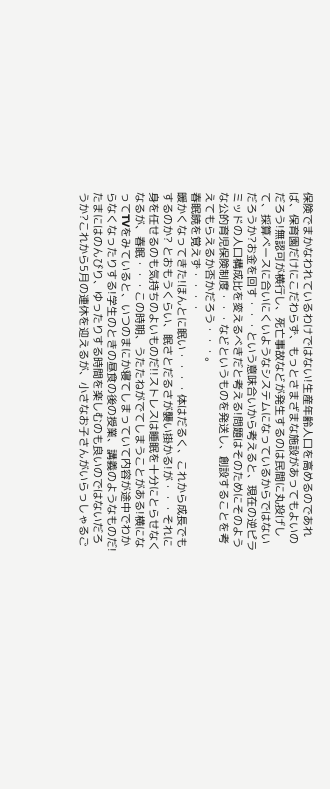保険でまかなわれているわけではない!生産年齢人口を高めるのであれば、保育園だけにこだわらず、もっとさまざまな施設があってもよいのだろう!無認可が横行し、死亡事故などが発生するのは民間に丸投げして、採算ベースに合いにくいようなシステムになっているからではないだろうか?お金を回す・・・という意味合いから考えると、現在の逆ピラミッドの人口構成比を変えるべきだと考える!問題はそのためにそのような公的育児保険制度・・・などというものを発送し、創設することを考えてもらえるか否かだろう・・・。
春眠暁を覚えず・・・・
暖かくなってきた!ほんとに眠い・・・・体はだるく、これから成長でもするのか? とおもうくらい、眠さとだるさが襲い掛かる!が・・・それに身を任せるのも気持ちのよいものだ!!ストレスは睡眠を十分にとらせなくなるが、春眠・・・この時期、うたたねがでてしまうことがある!横になってTVをみていると、いつのまにか寝てしまっていて内容が途中でわからなくなったりする!学生のときの昼食の後の授業、講義のようなものだ!たまにはのんびり、ゆったりする時間を楽しむのも良いのではないだろうか?これから5月の連休を迎えるが、小さなお子さんがいらっしゃるご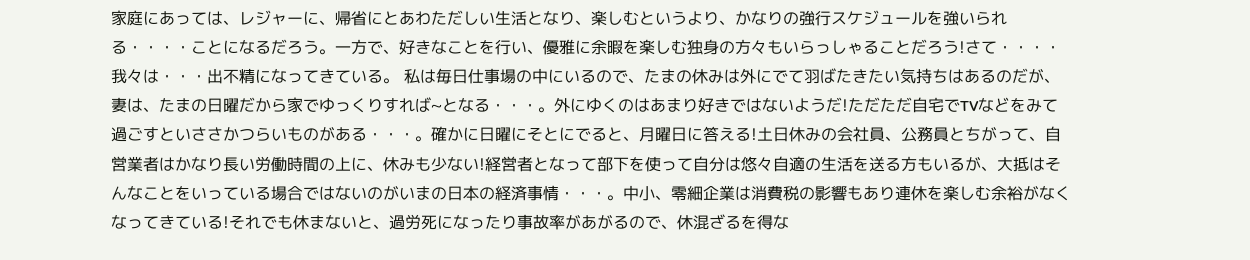家庭にあっては、レジャーに、帰省にとあわただしい生活となり、楽しむというより、かなりの強行スケジュールを強いられる・・・・ことになるだろう。一方で、好きなことを行い、優雅に余暇を楽しむ独身の方々もいらっしゃることだろう!さて・・・・我々は・・・出不精になってきている。 私は毎日仕事場の中にいるので、たまの休みは外にでて羽ばたきたい気持ちはあるのだが、妻は、たまの日曜だから家でゆっくりすれば~となる・・・。外にゆくのはあまり好きではないようだ!ただただ自宅でTVなどをみて過ごすといささかつらいものがある・・・。確かに日曜にそとにでると、月曜日に答える!土日休みの会社員、公務員とちがって、自営業者はかなり長い労働時間の上に、休みも少ない!経営者となって部下を使って自分は悠々自適の生活を送る方もいるが、大抵はそんなことをいっている場合ではないのがいまの日本の経済事情・・・。中小、零細企業は消費税の影響もあり連休を楽しむ余裕がなくなってきている!それでも休まないと、過労死になったり事故率があがるので、休混ざるを得な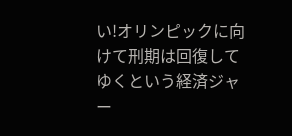い!オリンピックに向けて刑期は回復してゆくという経済ジャー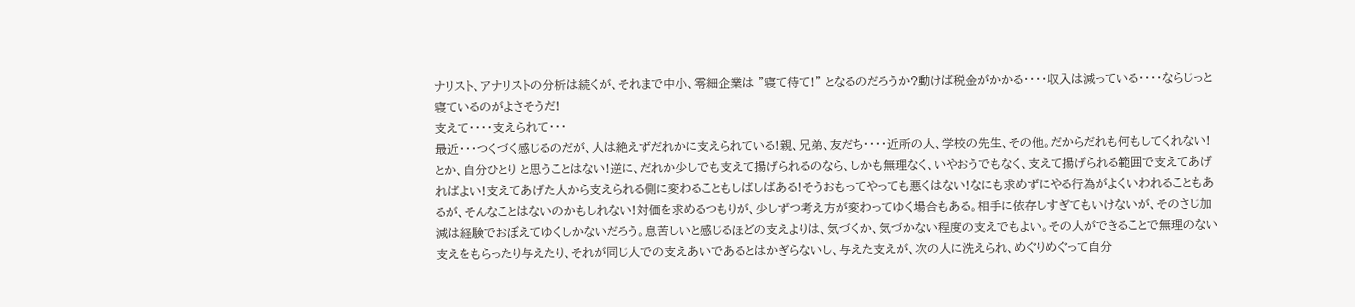ナリスト、アナリストの分析は続くが、それまで中小、零細企業は ”寝て待て!” となるのだろうか?動けば税金がかかる・・・・収入は減っている・・・・ならじっと寝ているのがよさそうだ!
支えて・・・・支えられて・・・
最近・・・つくづく感じるのだが、人は絶えずだれかに支えられている!親、兄弟、友だち・・・・近所の人、学校の先生、その他。だからだれも何もしてくれない! とか、自分ひとり と思うことはない!逆に、だれか少しでも支えて揚げられるのなら、しかも無理なく、いやおうでもなく、支えて揚げられる範囲で支えてあげればよい!支えてあげた人から支えられる側に変わることもしばしばある!そうおもってやっても悪くはない!なにも求めずにやる行為がよくいわれることもあるが、そんなことはないのかもしれない!対価を求めるつもりが、少しずつ考え方が変わってゆく場合もある。相手に依存しすぎてもいけないが、そのさじ加減は経験でおぼえてゆくしかないだろう。息苦しいと感じるほどの支えよりは、気づくか、気づかない程度の支えでもよい。その人ができることで無理のない支えをもらったり与えたり、それが同じ人での支えあいであるとはかぎらないし、与えた支えが、次の人に洗えられ、めぐりめぐって自分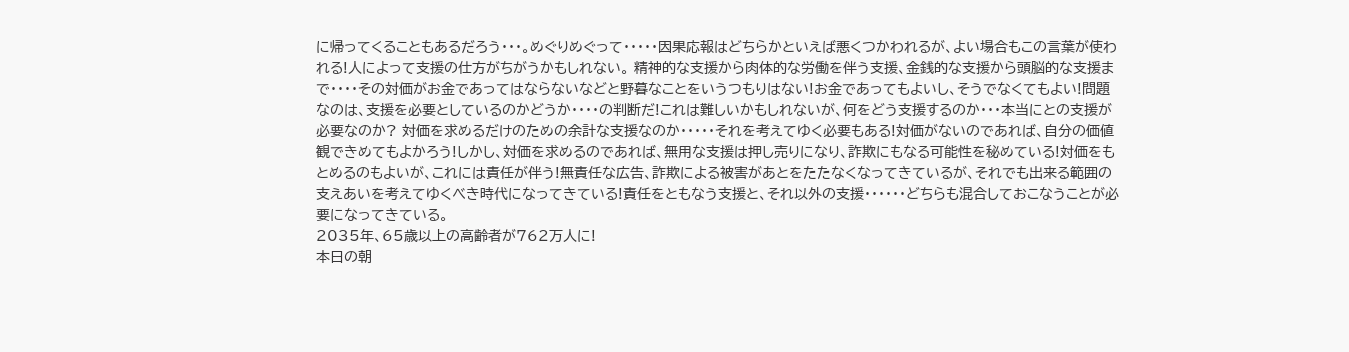に帰ってくることもあるだろう・・・。めぐりめぐって・・・・・因果応報はどちらかといえば悪くつかわれるが、よい場合もこの言葉が使われる!人によって支援の仕方がちがうかもしれない。 精神的な支援から肉体的な労働を伴う支援、金銭的な支援から頭脳的な支援まで・・・・その対価がお金であってはならないなどと野暮なことをいうつもりはない!お金であってもよいし、そうでなくてもよい!問題なのは、支援を必要としているのかどうか・・・・の判断だ!これは難しいかもしれないが、何をどう支援するのか・・・本当にとの支援が必要なのか? 対価を求めるだけのための余計な支援なのか・・・・・それを考えてゆく必要もある!対価がないのであれば、自分の価値観できめてもよかろう!しかし、対価を求めるのであれば、無用な支援は押し売りになり、詐欺にもなる可能性を秘めている!対価をもとめるのもよいが、これには責任が伴う!無責任な広告、詐欺による被害があとをたたなくなってきているが、それでも出来る範囲の支えあいを考えてゆくべき時代になってきている!責任をともなう支援と、それ以外の支援・・・・・・どちらも混合しておこなうことが必要になってきている。
2035年、65歳以上の高齢者が762万人に!
本日の朝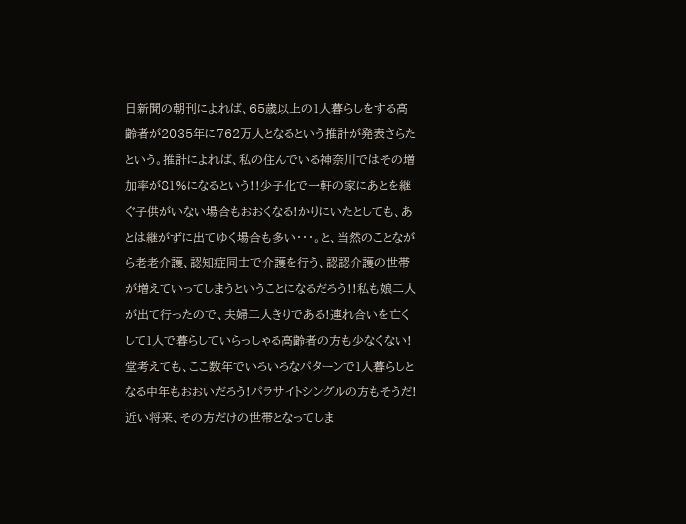日新聞の朝刊によれば、65歳以上の1人暮らしをする高齢者が2035年に762万人となるという推計が発表さらたという。推計によれば、私の住んでいる神奈川ではその増加率が81%になるという!!少子化で一軒の家にあとを継ぐ子供がいない場合もおおくなる!かりにいたとしても、あとは継がずに出てゆく場合も多い・・・。と、当然のことながら老老介護、認知症同士で介護を行う、認認介護の世帯が増えていってしまうということになるだろう!!私も娘二人が出て行ったので、夫婦二人きりである!連れ合いを亡くして1人で暮らしていらっしゃる高齢者の方も少なくない!堂考えても、ここ数年でいろいろなパターンで1人暮らしとなる中年もおおいだろう!パラサイトシングルの方もそうだ!近い将来、その方だけの世帯となってしま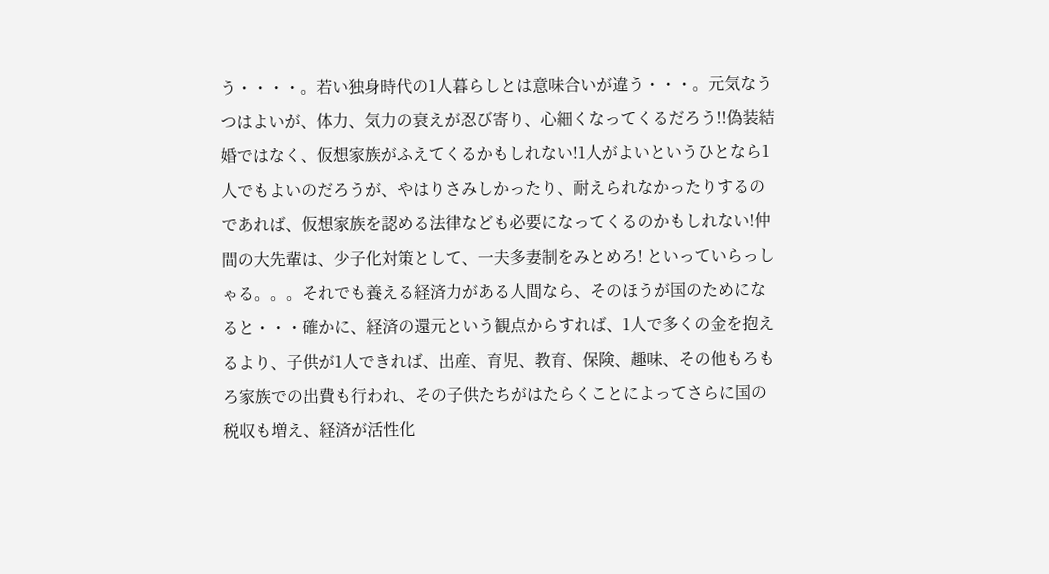う・・・・。若い独身時代の1人暮らしとは意味合いが違う・・・。元気なうつはよいが、体力、気力の衰えが忍び寄り、心細くなってくるだろう!!偽装結婚ではなく、仮想家族がふえてくるかもしれない!1人がよいというひとなら1人でもよいのだろうが、やはりさみしかったり、耐えられなかったりするのであれば、仮想家族を認める法律なども必要になってくるのかもしれない!仲間の大先輩は、少子化対策として、一夫多妻制をみとめろ! といっていらっしゃる。。。それでも養える経済力がある人間なら、そのほうが国のためになると・・・確かに、経済の還元という観点からすれば、1人で多くの金を抱えるより、子供が1人できれば、出産、育児、教育、保険、趣味、その他もろもろ家族での出費も行われ、その子供たちがはたらくことによってさらに国の税収も増え、経済が活性化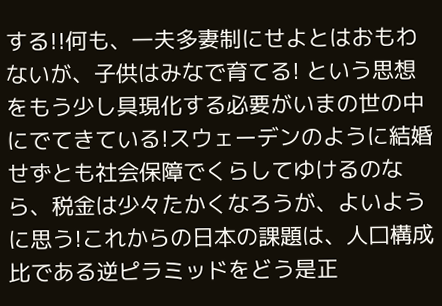する!!何も、一夫多妻制にせよとはおもわないが、子供はみなで育てる! という思想をもう少し具現化する必要がいまの世の中にでてきている!スウェーデンのように結婚せずとも社会保障でくらしてゆけるのなら、税金は少々たかくなろうが、よいように思う!これからの日本の課題は、人口構成比である逆ピラミッドをどう是正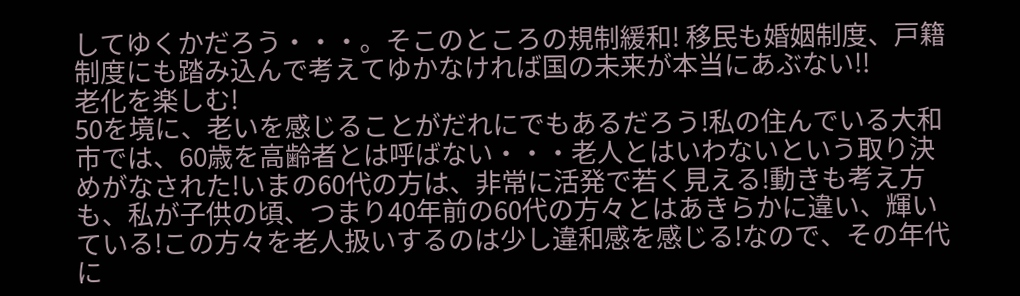してゆくかだろう・・・。そこのところの規制緩和! 移民も婚姻制度、戸籍制度にも踏み込んで考えてゆかなければ国の未来が本当にあぶない!!
老化を楽しむ!
50を境に、老いを感じることがだれにでもあるだろう!私の住んでいる大和市では、60歳を高齢者とは呼ばない・・・老人とはいわないという取り決めがなされた!いまの60代の方は、非常に活発で若く見える!動きも考え方も、私が子供の頃、つまり40年前の60代の方々とはあきらかに違い、輝いている!この方々を老人扱いするのは少し違和感を感じる!なので、その年代に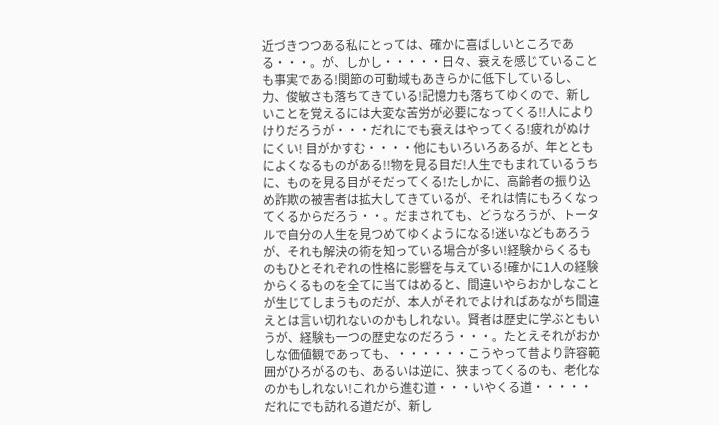近づきつつある私にとっては、確かに喜ばしいところである・・・。が、しかし・・・・・日々、衰えを感じていることも事実である!関節の可動域もあきらかに低下しているし、力、俊敏さも落ちてきている!記憶力も落ちてゆくので、新しいことを覚えるには大変な苦労が必要になってくる!!人によりけりだろうが・・・だれにでも衰えはやってくる!疲れがぬけにくい! 目がかすむ・・・・他にもいろいろあるが、年とともによくなるものがある!!物を見る目だ!人生でもまれているうちに、ものを見る目がそだってくる!たしかに、高齢者の振り込め詐欺の被害者は拡大してきているが、それは情にもろくなってくるからだろう・・。だまされても、どうなろうが、トータルで自分の人生を見つめてゆくようになる!迷いなどもあろうが、それも解決の術を知っている場合が多い!経験からくるものもひとそれぞれの性格に影響を与えている!確かに1人の経験からくるものを全てに当てはめると、間違いやらおかしなことが生じてしまうものだが、本人がそれでよければあながち間違えとは言い切れないのかもしれない。賢者は歴史に学ぶともいうが、経験も一つの歴史なのだろう・・・。たとえそれがおかしな価値観であっても、・・・・・・こうやって昔より許容範囲がひろがるのも、あるいは逆に、狭まってくるのも、老化なのかもしれない!これから進む道・・・いやくる道・・・・・だれにでも訪れる道だが、新し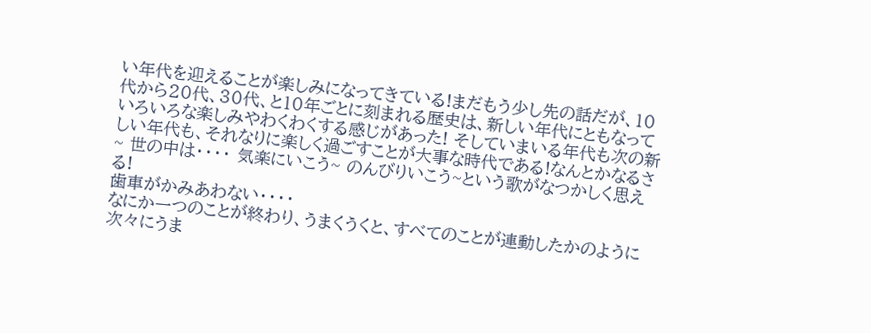い年代を迎えることが楽しみになってきている!まだもう少し先の話だが、10代から20代、30代、と10年ごとに刻まれる歴史は、新しい年代にともなっていろいろな楽しみやわくわくする感じがあった! そしていまいる年代も次の新しい年代も、それなりに楽しく過ごすことが大事な時代である!なんとかなるさ~ 世の中は・・・・ 気楽にいこう~ のんびりいこう~という歌がなつかしく思える!
歯車がかみあわない・・・・
なにか一つのことが終わり、うまくうくと、すべてのことが連動したかのように次々にうま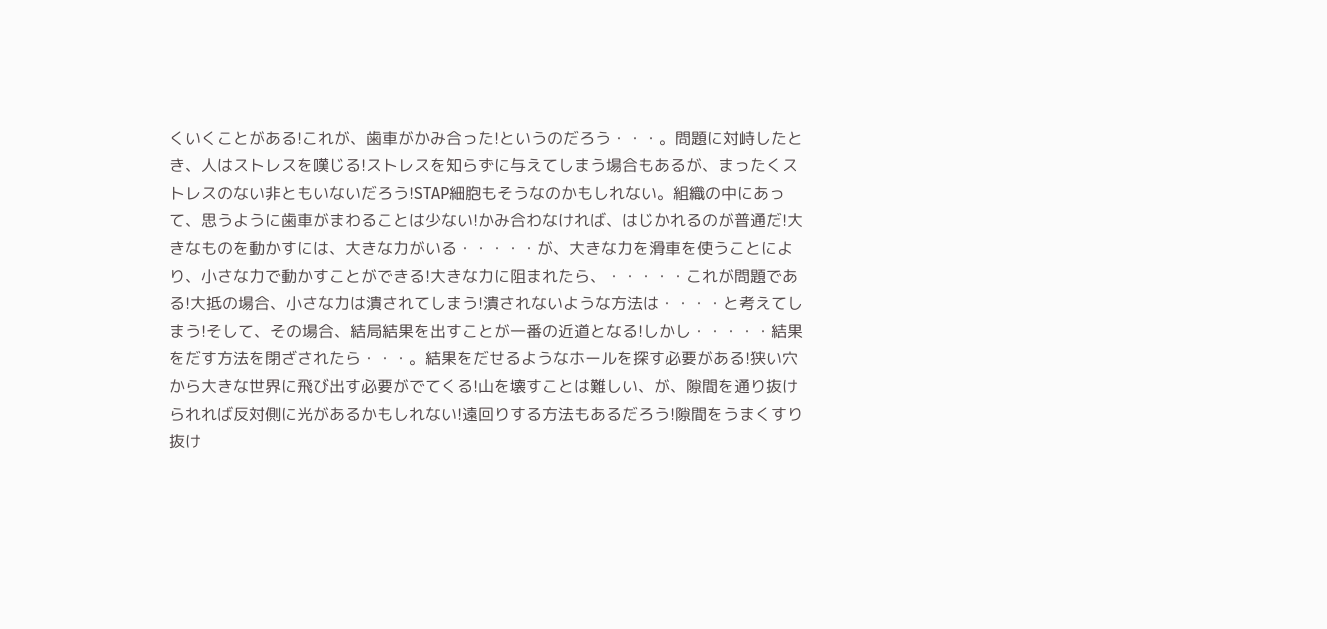くいくことがある!これが、歯車がかみ合った!というのだろう・・・。問題に対峙したとき、人はストレスを嘆じる!ストレスを知らずに与えてしまう場合もあるが、まったくストレスのない非ともいないだろう!STAP細胞もそうなのかもしれない。組織の中にあって、思うように歯車がまわることは少ない!かみ合わなければ、はじかれるのが普通だ!大きなものを動かすには、大きな力がいる・・・・・が、大きな力を滑車を使うことにより、小さな力で動かすことができる!大きな力に阻まれたら、・・・・・これが問題である!大抵の場合、小さな力は潰されてしまう!潰されないような方法は・・・・と考えてしまう!そして、その場合、結局結果を出すことが一番の近道となる!しかし・・・・・結果をだす方法を閉ざされたら・・・。結果をだせるようなホールを探す必要がある!狭い穴から大きな世界に飛び出す必要がでてくる!山を壊すことは難しい、が、隙間を通り抜けられれば反対側に光があるかもしれない!遠回りする方法もあるだろう!隙間をうまくすり抜け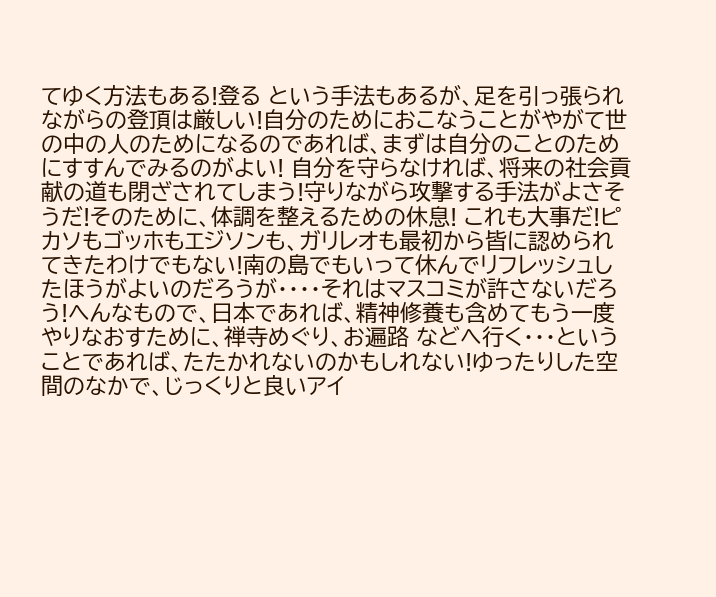てゆく方法もある!登る という手法もあるが、足を引っ張られながらの登頂は厳しい!自分のためにおこなうことがやがて世の中の人のためになるのであれば、まずは自分のことのためにすすんでみるのがよい! 自分を守らなければ、将来の社会貢献の道も閉ざされてしまう!守りながら攻撃する手法がよさそうだ!そのために、体調を整えるための休息! これも大事だ!ピカソもゴッホもエジソンも、ガリレオも最初から皆に認められてきたわけでもない!南の島でもいって休んでリフレッシュしたほうがよいのだろうが・・・・それはマスコミが許さないだろう!へんなもので、日本であれば、精神修養も含めてもう一度やりなおすために、禅寺めぐり、お遍路 などへ行く・・・ということであれば、たたかれないのかもしれない!ゆったりした空間のなかで、じっくりと良いアイ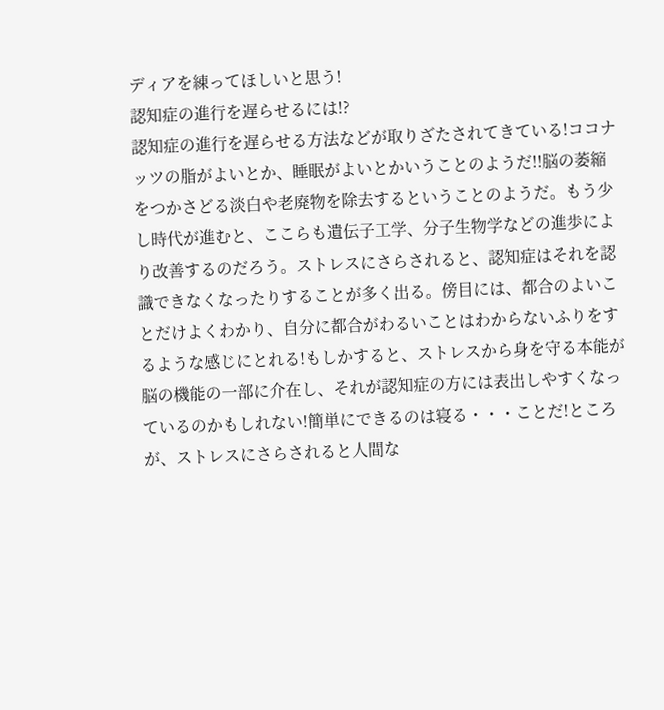ディアを練ってほしいと思う!
認知症の進行を遅らせるには!?
認知症の進行を遅らせる方法などが取りざたされてきている!ココナッツの脂がよいとか、睡眠がよいとかいうことのようだ!!脳の萎縮をつかさどる淡白や老廃物を除去するということのようだ。もう少し時代が進むと、ここらも遺伝子工学、分子生物学などの進歩により改善するのだろう。ストレスにさらされると、認知症はそれを認識できなくなったりすることが多く出る。傍目には、都合のよいことだけよくわかり、自分に都合がわるいことはわからないふりをするような感じにとれる!もしかすると、ストレスから身を守る本能が脳の機能の一部に介在し、それが認知症の方には表出しやすくなっているのかもしれない!簡単にできるのは寝る・・・ことだ!ところが、ストレスにさらされると人間な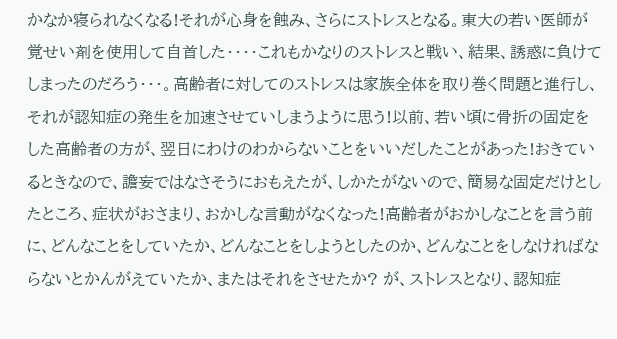かなか寝られなくなる!それが心身を蝕み、さらにストレスとなる。東大の若い医師が覚せい剤を使用して自首した・・・・これもかなりのストレスと戦い、結果、誘惑に負けてしまったのだろう・・・。高齢者に対してのストレスは家族全体を取り巻く問題と進行し、それが認知症の発生を加速させていしまうように思う!以前、若い頃に骨折の固定をした高齢者の方が、翌日にわけのわからないことをいいだしたことがあった!おきているときなので、譫妄ではなさそうにおもえたが、しかたがないので、簡易な固定だけとしたところ、症状がおさまり、おかしな言動がなくなった!高齢者がおかしなことを言う前に、どんなことをしていたか、どんなことをしようとしたのか、どんなことをしなければならないとかんがえていたか、またはそれをさせたか? が、ストレスとなり、認知症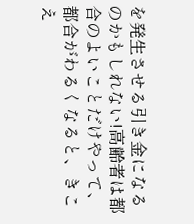を発生させる引き金になるのかもしれない!高齢者は都合のよいことだけやって、都合がわるくなると、きこえ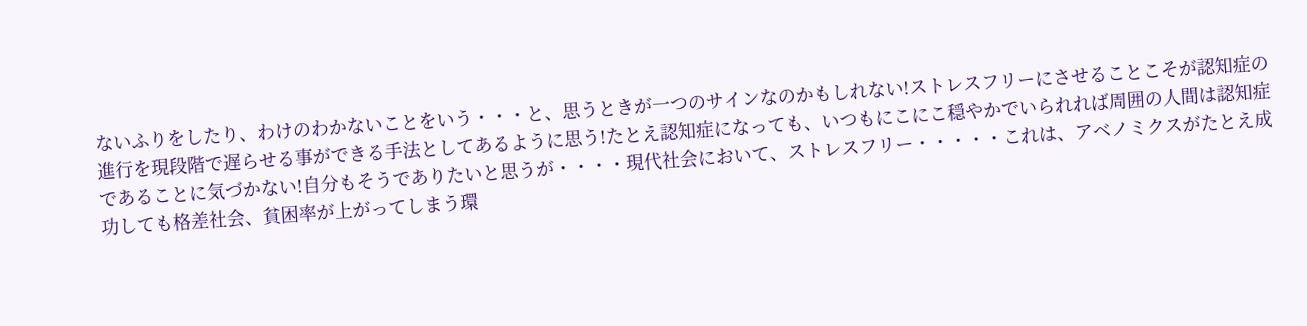ないふりをしたり、わけのわかないことをいう・・・と、思うときが一つのサインなのかもしれない!ストレスフリーにさせることこそが認知症の進行を現段階で遅らせる事ができる手法としてあるように思う!たとえ認知症になっても、いつもにこにこ穏やかでいられれば周囲の人間は認知症であることに気づかない!自分もそうでありたいと思うが・・・・現代社会において、ストレスフリー・・・・・これは、アベノミクスがたとえ成功しても格差社会、貧困率が上がってしまう環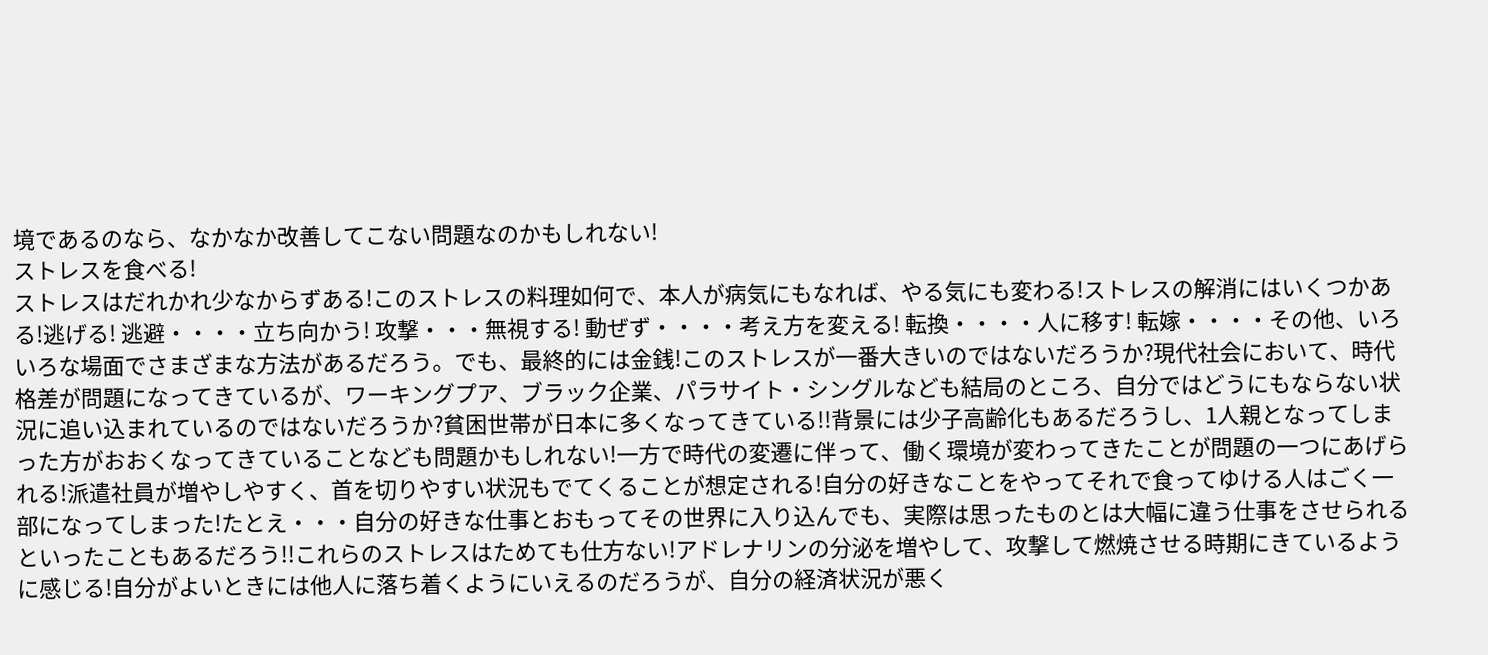境であるのなら、なかなか改善してこない問題なのかもしれない!
ストレスを食べる!
ストレスはだれかれ少なからずある!このストレスの料理如何で、本人が病気にもなれば、やる気にも変わる!ストレスの解消にはいくつかある!逃げる! 逃避・・・・立ち向かう! 攻撃・・・無視する! 動ぜず・・・・考え方を変える! 転換・・・・人に移す! 転嫁・・・・その他、いろいろな場面でさまざまな方法があるだろう。でも、最終的には金銭!このストレスが一番大きいのではないだろうか?現代社会において、時代格差が問題になってきているが、ワーキングプア、ブラック企業、パラサイト・シングルなども結局のところ、自分ではどうにもならない状況に追い込まれているのではないだろうか?貧困世帯が日本に多くなってきている!!背景には少子高齢化もあるだろうし、1人親となってしまった方がおおくなってきていることなども問題かもしれない!一方で時代の変遷に伴って、働く環境が変わってきたことが問題の一つにあげられる!派遣社員が増やしやすく、首を切りやすい状況もでてくることが想定される!自分の好きなことをやってそれで食ってゆける人はごく一部になってしまった!たとえ・・・自分の好きな仕事とおもってその世界に入り込んでも、実際は思ったものとは大幅に違う仕事をさせられるといったこともあるだろう!!これらのストレスはためても仕方ない!アドレナリンの分泌を増やして、攻撃して燃焼させる時期にきているように感じる!自分がよいときには他人に落ち着くようにいえるのだろうが、自分の経済状況が悪く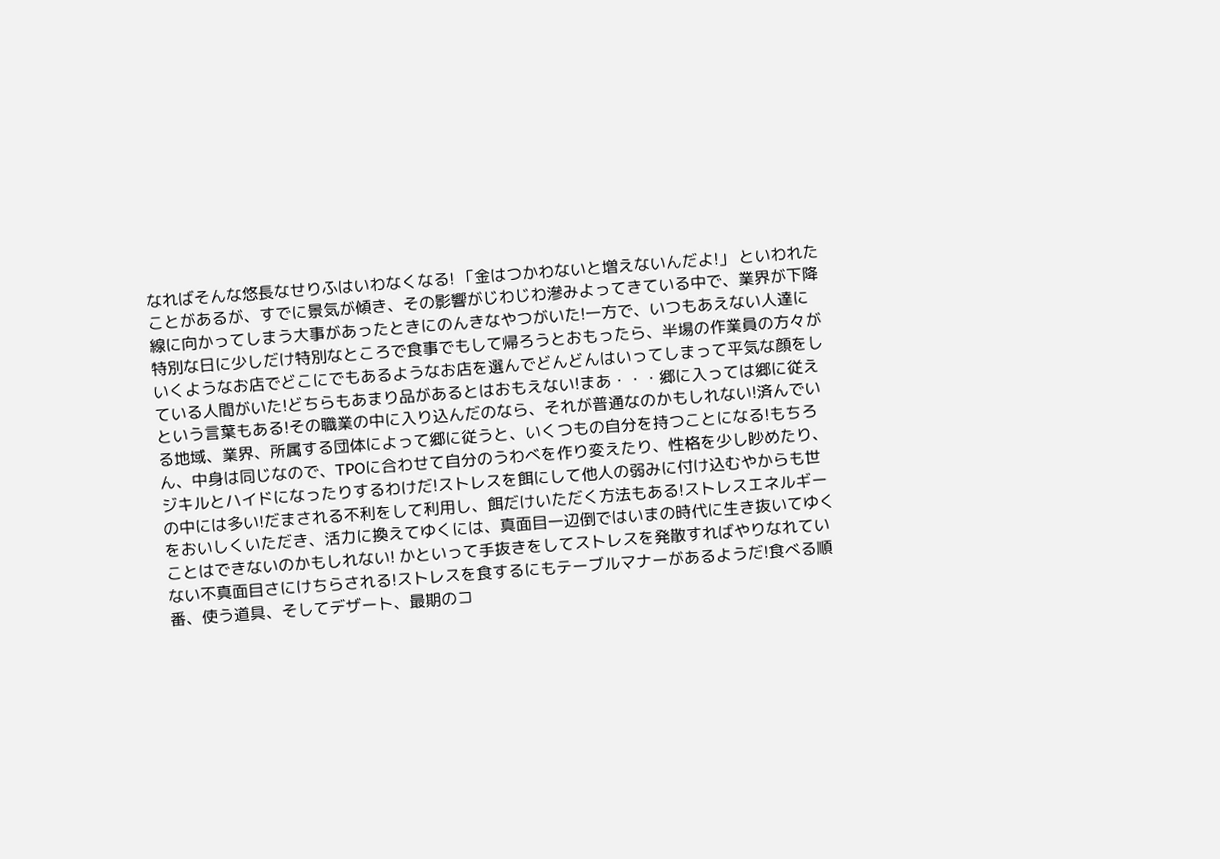なればそんな悠長なせりふはいわなくなる! 「金はつかわないと増えないんだよ!」 といわれたことがあるが、すでに景気が傾き、その影響がじわじわ滲みよってきている中で、業界が下降線に向かってしまう大事があったときにのんきなやつがいた!一方で、いつもあえない人達に特別な日に少しだけ特別なところで食事でもして帰ろうとおもったら、半場の作業員の方々がいくようなお店でどこにでもあるようなお店を選んでどんどんはいってしまって平気な顔をしている人間がいた!どちらもあまり品があるとはおもえない!まあ・・・郷に入っては郷に従えという言葉もある!その職業の中に入り込んだのなら、それが普通なのかもしれない!済んでいる地域、業界、所属する団体によって郷に従うと、いくつもの自分を持つことになる!もちろん、中身は同じなので、TPOに合わせて自分のうわべを作り変えたり、性格を少し眇めたり、ジキルとハイドになったりするわけだ!ストレスを餌にして他人の弱みに付け込むやからも世の中には多い!だまされる不利をして利用し、餌だけいただく方法もある!ストレスエネルギーをおいしくいただき、活力に換えてゆくには、真面目一辺倒ではいまの時代に生き抜いてゆくことはできないのかもしれない! かといって手抜きをしてストレスを発散すればやりなれていない不真面目さにけちらされる!ストレスを食するにもテーブルマナーがあるようだ!食べる順番、使う道具、そしてデザート、最期のコ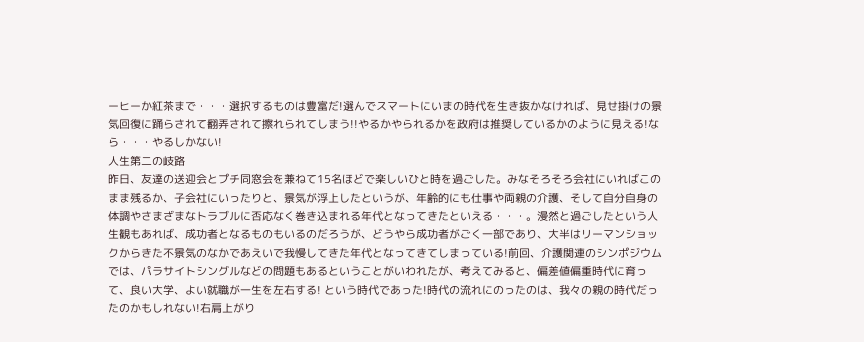ーヒーか紅茶まで・・・選択するものは豊富だ!選んでスマートにいまの時代を生き抜かなければ、見せ掛けの景気回復に踊らされて翻弄されて擦れられてしまう!!やるかやられるかを政府は推奨しているかのように見える!なら・・・やるしかない!
人生第二の岐路
昨日、友達の送迎会とプチ同窓会を兼ねて15名ほどで楽しいひと時を過ごした。みなそろそろ会社にいればこのまま残るか、子会社にいったりと、景気が浮上したというが、年齢的にも仕事や両親の介護、そして自分自身の体調やさまざまなトラブルに否応なく巻き込まれる年代となってきたといえる・・・。漫然と過ごしたという人生観もあれば、成功者となるものもいるのだろうが、どうやら成功者がごく一部であり、大半はリーマンショックからきた不景気のなかであえいで我慢してきた年代となってきてしまっている!前回、介護関連のシンポジウムでは、パラサイトシングルなどの問題もあるということがいわれたが、考えてみると、偏差値偏重時代に育って、良い大学、よい就職が一生を左右する! という時代であった!時代の流れにのったのは、我々の親の時代だったのかもしれない!右肩上がり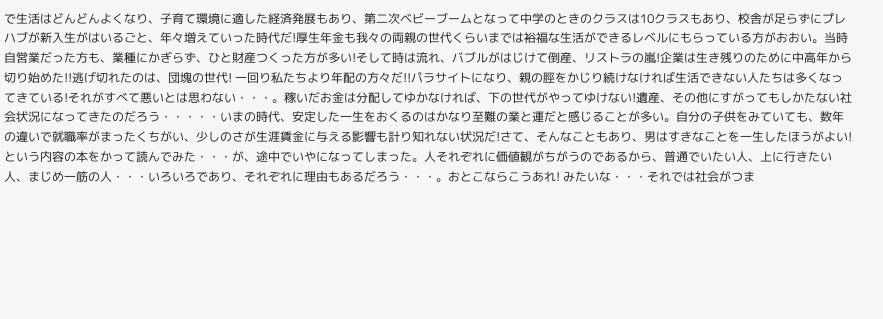で生活はどんどんよくなり、子育て環境に適した経済発展もあり、第二次ベビーブームとなって中学のときのクラスは10クラスもあり、校舎が足らずにプレハブが新入生がはいるごと、年々増えていった時代だ!厚生年金も我々の両親の世代くらいまでは裕福な生活ができるレベルにもらっている方がおおい。当時自営業だった方も、業種にかぎらず、ひと財産つくった方が多い!そして時は流れ、バブルがはじけて倒産、リストラの嵐!企業は生き残りのために中高年から切り始めた!!逃げ切れたのは、団塊の世代! 一回り私たちより年配の方々だ!!パラサイトになり、親の脛をかじり続けなければ生活できない人たちは多くなってきている!それがすべて悪いとは思わない・・・。稼いだお金は分配してゆかなければ、下の世代がやってゆけない!遺産、その他にすがってもしかたない社会状況になってきたのだろう・・・・・いまの時代、安定した一生をおくるのはかなり至難の業と運だと感じることが多い。自分の子供をみていても、数年の違いで就職率がまったくちがい、少しのさが生涯賃金に与える影響も計り知れない状況だ!さて、そんなこともあり、男はすきなことを一生したほうがよい! という内容の本をかって読んでみた・・・が、途中でいやになってしまった。人それぞれに価値観がちがうのであるから、普通でいたい人、上に行きたい人、まじめ一筋の人・・・いろいろであり、それぞれに理由もあるだろう・・・。おとこならこうあれ! みたいな・・・それでは社会がつま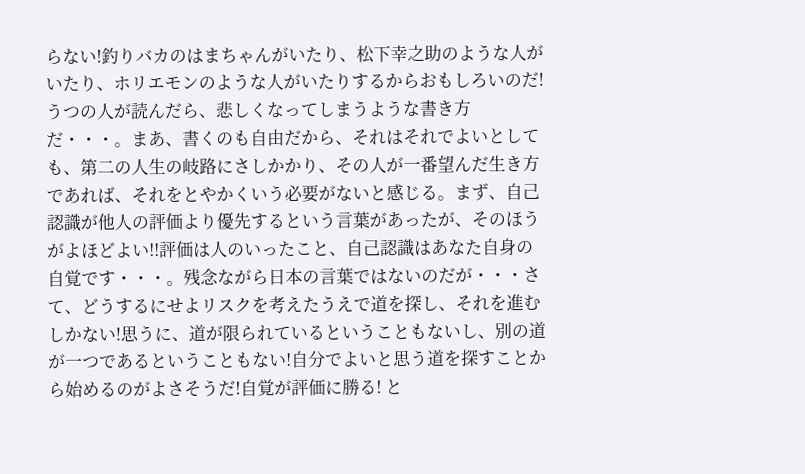らない!釣りバカのはまちゃんがいたり、松下幸之助のような人がいたり、ホリエモンのような人がいたりするからおもしろいのだ!うつの人が読んだら、悲しくなってしまうような書き方だ・・・。まあ、書くのも自由だから、それはそれでよいとしても、第二の人生の岐路にさしかかり、その人が一番望んだ生き方であれば、それをとやかくいう必要がないと感じる。まず、自己認識が他人の評価より優先するという言葉があったが、そのほうがよほどよい!!評価は人のいったこと、自己認識はあなた自身の自覚です・・・。残念ながら日本の言葉ではないのだが・・・さて、どうするにせよリスクを考えたうえで道を探し、それを進むしかない!思うに、道が限られているということもないし、別の道が一つであるということもない!自分でよいと思う道を探すことから始めるのがよさそうだ!自覚が評価に勝る! と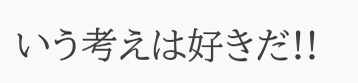いう考えは好きだ!!